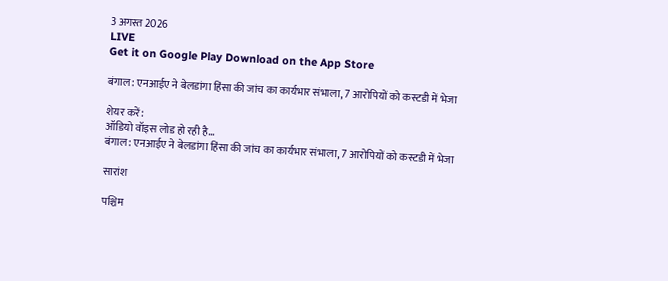3 अगस्त 2026
LIVE
Get it on Google Play Download on the App Store

बंगाल: एनआईए ने बेलडांगा हिंसा की जांच का कार्यभार संभाला, 7 आरोपियों को कस्टडी में भेजा

शेयर करें:
ऑडियो वॉइस लोड हो रही है…
बंगाल: एनआईए ने बेलडांगा हिंसा की जांच का कार्यभार संभाला, 7 आरोपियों को कस्टडी में भेजा

सारांश

पश्चिम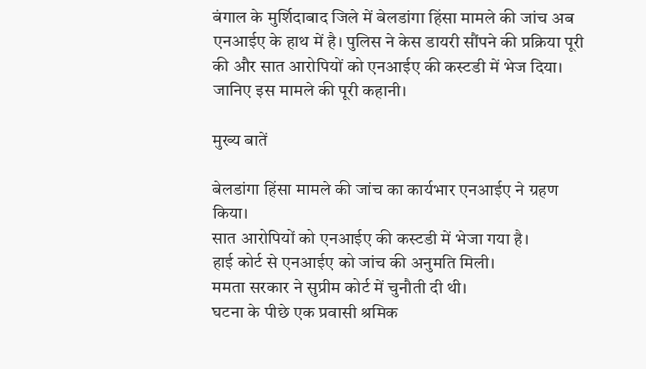बंगाल के मुर्शिदाबाद जिले में बेलडांगा हिंसा मामले की जांच अब एनआईए के हाथ में है। पुलिस ने केस डायरी सौंपने की प्रक्रिया पूरी की और सात आरोपियों को एनआईए की कस्टडी में भेज दिया। जानिए इस मामले की पूरी कहानी।

मुख्य बातें

बेलडांगा हिंसा मामले की जांच का कार्यभार एनआईए ने ग्रहण किया।
सात आरोपियों को एनआईए की कस्टडी में भेजा गया है।
हाई कोर्ट से एनआईए को जांच की अनुमति मिली।
ममता सरकार ने सुप्रीम कोर्ट में चुनौती दी थी।
घटना के पीछे एक प्रवासी श्रमिक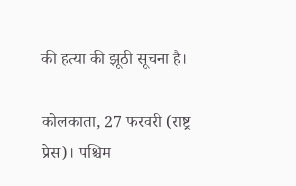की हत्या की झूठी सूचना है।

कोलकाता, 27 फरवरी (राष्ट्र प्रेस)। पश्चिम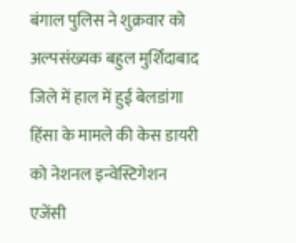बंगाल पुलिस ने शुक्रवार को अल्पसंख्यक बहुल मुर्शिदाबाद जिले में हाल में हुई बेलडांगा हिंसा के मामले की केस डायरी को नेशनल इन्वेस्टिगेशन एजेंसी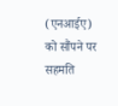(एनआईए) को सौंपने पर सहमति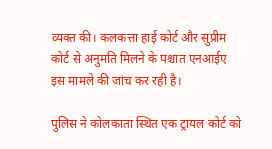व्यक्त की। कलकत्ता हाई कोर्ट और सुप्रीम कोर्ट से अनुमति मिलने के पश्चात एनआईए इस मामले की जांच कर रही है।

पुलिस ने कोलकाता स्थित एक ट्रायल कोर्ट को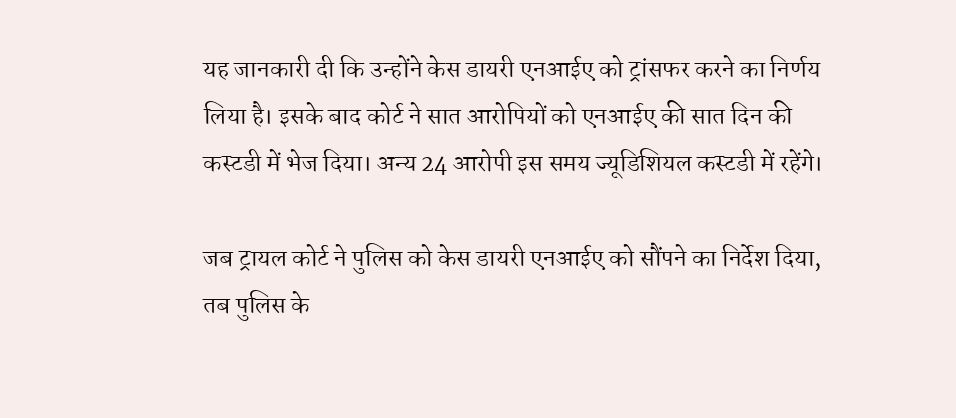यह जानकारी दी कि उन्होंने केस डायरी एनआईए को ट्रांसफर करने का निर्णय लिया है। इसके बाद कोर्ट ने सात आरोपियों को एनआईए की सात दिन की कस्टडी में भेज दिया। अन्य 24 आरोपी इस समय ज्यूडिशियल कस्टडी में रहेंगे।

जब ट्रायल कोर्ट ने पुलिस को केस डायरी एनआईए को सौंपने का निर्देश दिया, तब पुलिस के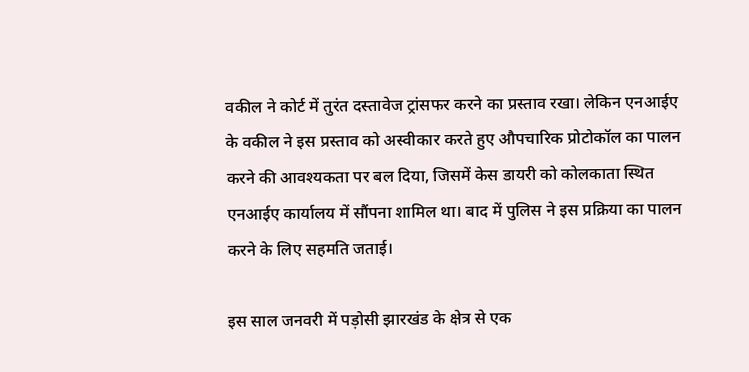वकील ने कोर्ट में तुरंत दस्तावेज ट्रांसफर करने का प्रस्ताव रखा। लेकिन एनआईए के वकील ने इस प्रस्ताव को अस्वीकार करते हुए औपचारिक प्रोटोकॉल का पालन करने की आवश्यकता पर बल दिया, जिसमें केस डायरी को कोलकाता स्थित एनआईए कार्यालय में सौंपना शामिल था। बाद में पुलिस ने इस प्रक्रिया का पालन करने के लिए सहमति जताई।

इस साल जनवरी में पड़ोसी झारखंड के क्षेत्र से एक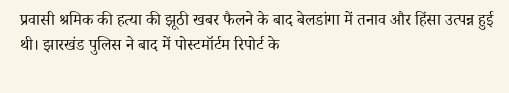प्रवासी श्रमिक की हत्या की झूठी खबर फैलने के बाद बेलडांगा में तनाव और हिंसा उत्पन्न हुई थी। झारखंड पुलिस ने बाद में पोस्टमॉर्टम रिपोर्ट के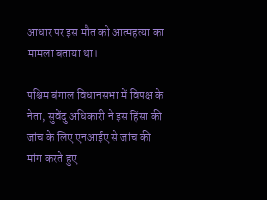आधार पर इस मौत को आत्महत्या का मामला बताया था।

पश्चिम बंगाल विधानसभा में विपक्ष के नेता, सुवेंदु अधिकारी ने इस हिंसा की जांच के लिए एनआईए से जांच की मांग करते हुए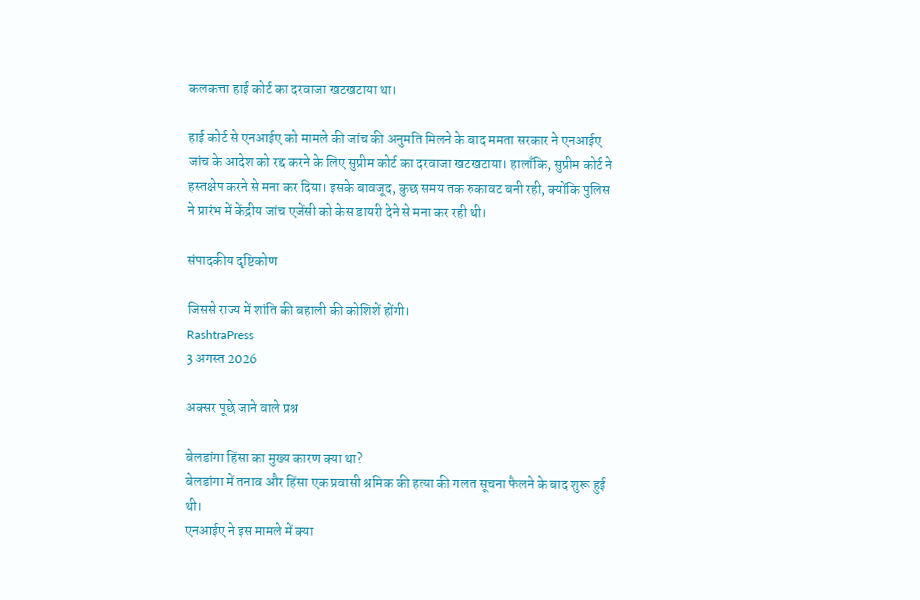कलकत्ता हाई कोर्ट का दरवाजा खटखटाया था।

हाई कोर्ट से एनआईए को मामले की जांच की अनुमति मिलने के बाद ममता सरकार ने एनआईए जांच के आदेश को रद्द करने के लिए सुप्रीम कोर्ट का दरवाजा खटखटाया। हालाँकि, सुप्रीम कोर्ट ने हस्तक्षेप करने से मना कर दिया। इसके बावजूद, कुछ समय तक रुकावट बनी रही, क्योंकि पुलिस ने प्रारंभ में केंद्रीय जांच एजेंसी को केस डायरी देने से मना कर रही थी।

संपादकीय दृष्टिकोण

जिससे राज्य में शांति की बहाली की कोशिशें होंगी।
RashtraPress
3 अगस्त 2026

अक्सर पूछे जाने वाले प्रश्न

बेलडांगा हिंसा का मुख्य कारण क्या था?
बेलडांगा में तनाव और हिंसा एक प्रवासी श्रमिक की हत्या की गलत सूचना फैलने के बाद शुरू हुई थी।
एनआईए ने इस मामले में क्या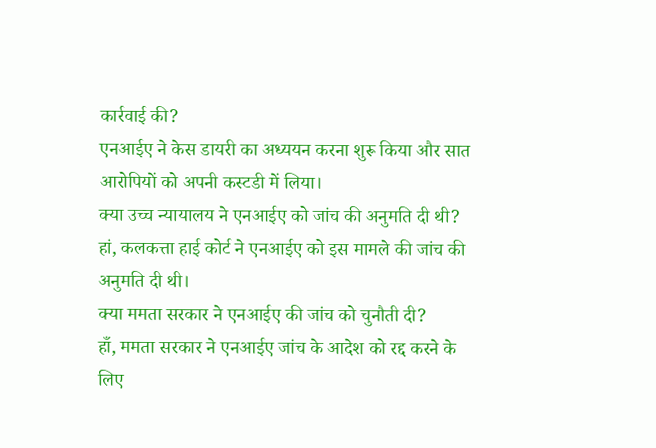कार्रवाई की?
एनआईए ने केस डायरी का अध्ययन करना शुरू किया और सात आरोपियों को अपनी कस्टडी में लिया।
क्या उच्च न्यायालय ने एनआईए को जांच की अनुमति दी थी?
हां, कलकत्ता हाई कोर्ट ने एनआईए को इस मामले की जांच की अनुमति दी थी।
क्या ममता सरकार ने एनआईए की जांच को चुनौती दी?
हाँ, ममता सरकार ने एनआईए जांच के आदेश को रद्द करने के लिए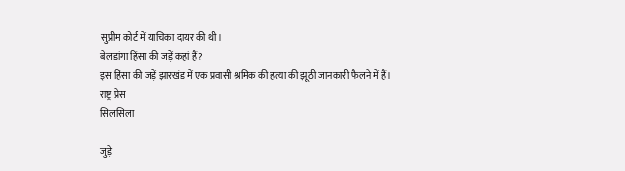सुप्रीम कोर्ट में याचिका दायर की थी।
बेलडांगा हिंसा की जड़ें कहां हैं?
इस हिंसा की जड़ें झारखंड में एक प्रवासी श्रमिक की हत्या की झूठी जानकारी फैलने में हैं।
राष्ट्र प्रेस
सिलसिला

जुड़े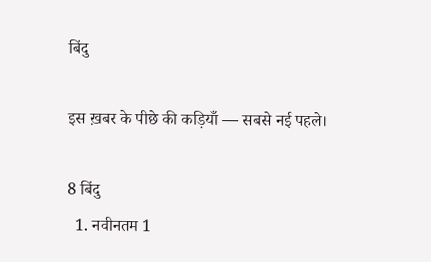बिंदु

इस ख़बर के पीछे की कड़ियाँ — सबसे नई पहले।

8 बिंदु
  1. नवीनतम 1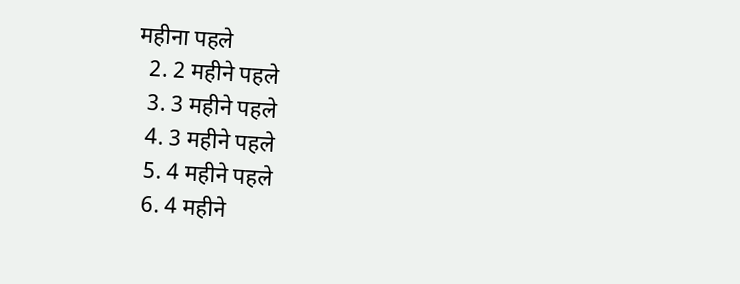महीना पहले
  2. 2 महीने पहले
  3. 3 महीने पहले
  4. 3 महीने पहले
  5. 4 महीने पहले
  6. 4 महीने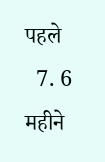पहले
  7. 6 महीने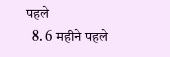पहले
  8. 6 महीने पहले